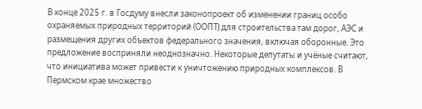В конце 2025 г. в Госдуму внесли законопроект об изменении границ особо охраняемых природных территорий (ООПТ) для строительства там дорог, АЭС и размещения других объектов федерального значения, включая оборонные. Это предложение восприняли неоднозначно. Некоторые депутаты и учёные считают, что инициатива может привести к уничтожению природных комплексов. В Пермском крае множество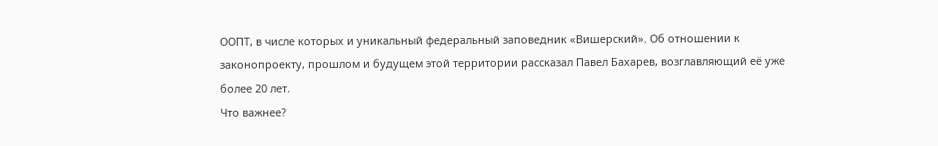ООПТ, в числе которых и уникальный федеральный заповедник «Вишерский». Об отношении к законопроекту, прошлом и будущем этой территории рассказал Павел Бахарев, возглавляющий её уже более 20 лет.
Что важнее?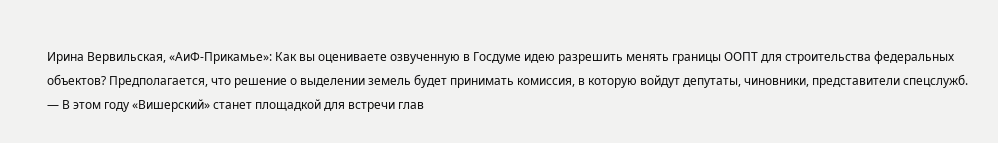Ирина Вервильская, «АиФ-Прикамье»: Как вы оцениваете озвученную в Госдуме идею разрешить менять границы ООПТ для строительства федеральных объектов? Предполагается, что решение о выделении земель будет принимать комиссия, в которую войдут депутаты, чиновники, представители спецслужб.
— В этом году «Вишерский» станет площадкой для встречи глав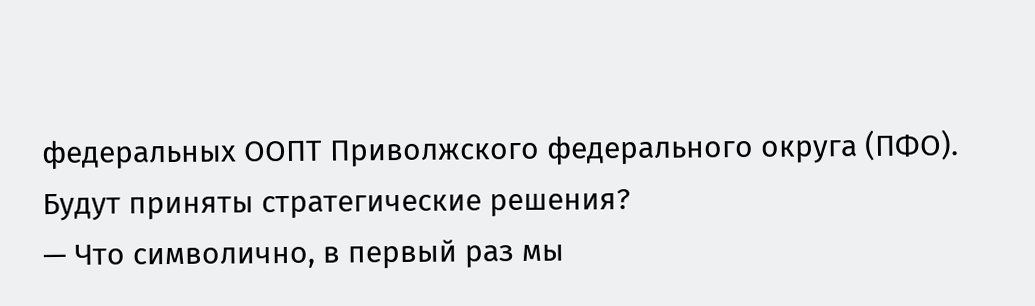федеральных ООПТ Приволжского федерального округа (ПФО). Будут приняты стратегические решения?
— Что символично, в первый раз мы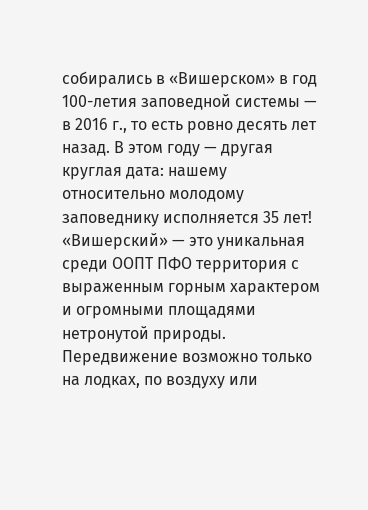собирались в «Вишерском» в год 100-летия заповедной системы — в 2016 г., то есть ровно десять лет назад. В этом году — другая круглая дата: нашему относительно молодому заповеднику исполняется 35 лет! «Вишерский» — это уникальная среди ООПТ ПФО территория с выраженным горным характером и огромными площадями нетронутой природы. Передвижение возможно только на лодках, по воздуху или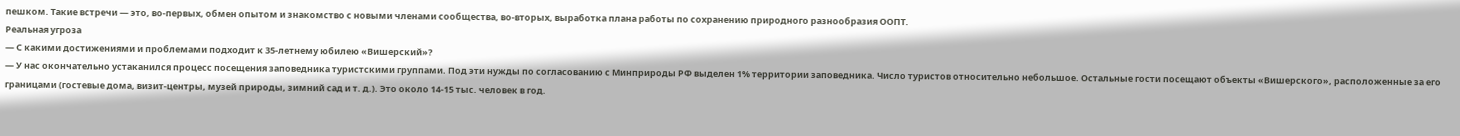пешком. Такие встречи — это, во-первых, обмен опытом и знакомство с новыми членами сообщества, во-вторых, выработка плана работы по сохранению природного разнообразия ООПТ.
Реальная угроза
— С какими достижениями и проблемами подходит к 35-летнему юбилею «Вишерский»?
— У нас окончательно устаканился процесс посещения заповедника туристскими группами. Под эти нужды по согласованию с Минприроды РФ выделен 1% территории заповедника. Число туристов относительно небольшое. Остальные гости посещают объекты «Вишерского», расположенные за его границами (гостевые дома, визит-центры, музей природы, зимний сад и т. д.). Это около 14-15 тыс. человек в год.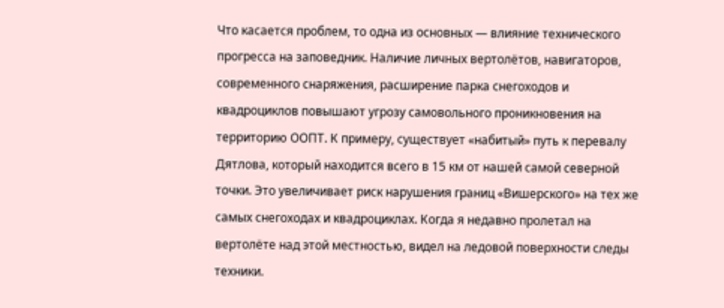Что касается проблем, то одна из основных — влияние технического прогресса на заповедник. Наличие личных вертолётов, навигаторов, современного снаряжения, расширение парка снегоходов и квадроциклов повышают угрозу самовольного проникновения на территорию ООПТ. К примеру, существует «набитый» путь к перевалу Дятлова, который находится всего в 15 км от нашей самой северной точки. Это увеличивает риск нарушения границ «Вишерского» на тех же самых снегоходах и квадроциклах. Когда я недавно пролетал на вертолёте над этой местностью, видел на ледовой поверхности следы техники.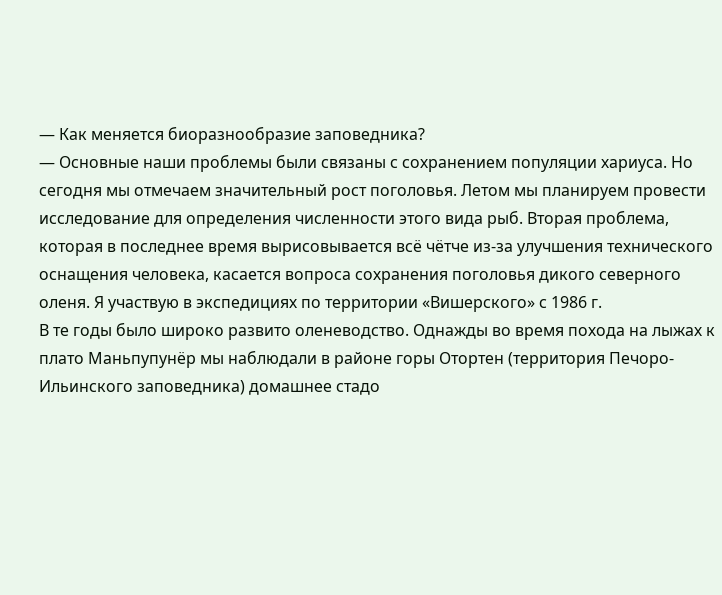— Как меняется биоразнообразие заповедника?
— Основные наши проблемы были связаны с сохранением популяции хариуса. Но сегодня мы отмечаем значительный рост поголовья. Летом мы планируем провести исследование для определения численности этого вида рыб. Вторая проблема, которая в последнее время вырисовывается всё чётче из-за улучшения технического оснащения человека, касается вопроса сохранения поголовья дикого северного оленя. Я участвую в экспедициях по территории «Вишерского» с 1986 г.
В те годы было широко развито оленеводство. Однажды во время похода на лыжах к плато Маньпупунёр мы наблюдали в районе горы Отортен (территория Печоро-Ильинского заповедника) домашнее стадо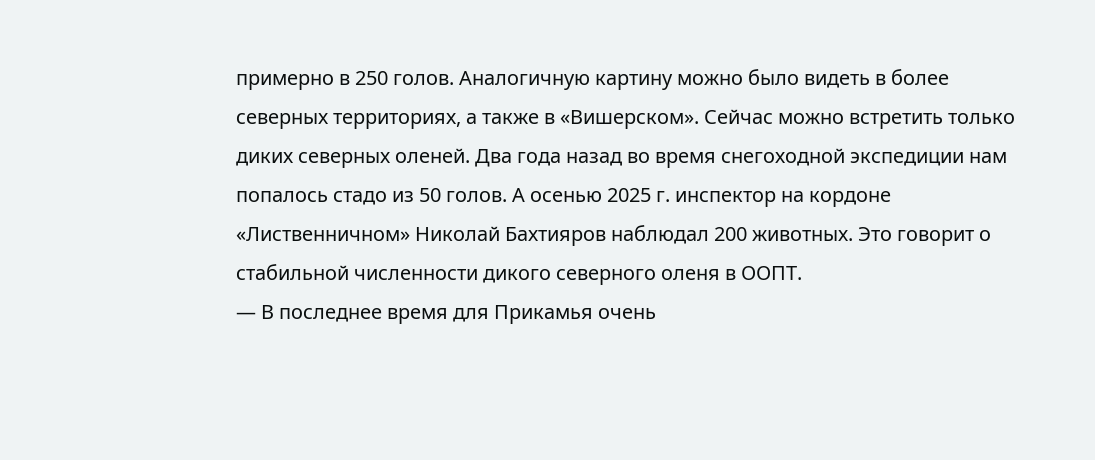примерно в 250 голов. Аналогичную картину можно было видеть в более северных территориях, а также в «Вишерском». Сейчас можно встретить только диких северных оленей. Два года назад во время снегоходной экспедиции нам попалось стадо из 50 голов. А осенью 2025 г. инспектор на кордоне «Лиственничном» Николай Бахтияров наблюдал 200 животных. Это говорит о стабильной численности дикого северного оленя в ООПТ.
— В последнее время для Прикамья очень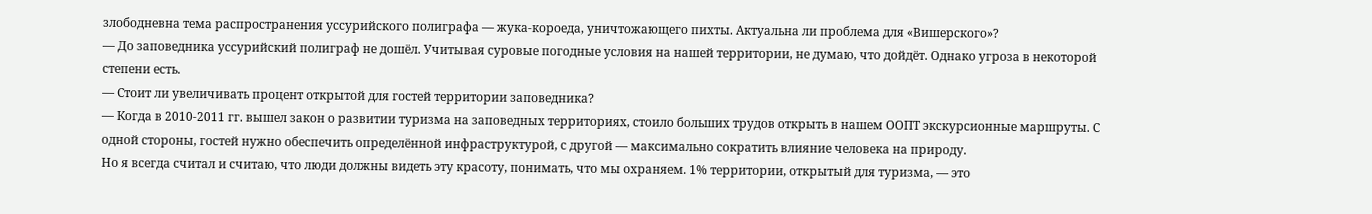злободневна тема распространения уссурийского полиграфа — жука-короеда, уничтожающего пихты. Актуальна ли проблема для «Вишерского»?
— До заповедника уссурийский полиграф не дошёл. Учитывая суровые погодные условия на нашей территории, не думаю, что дойдёт. Однако угроза в некоторой степени есть.
— Стоит ли увеличивать процент открытой для гостей территории заповедника?
— Когда в 2010-2011 гг. вышел закон о развитии туризма на заповедных территориях, стоило больших трудов открыть в нашем ООПТ экскурсионные маршруты. С одной стороны, гостей нужно обеспечить определённой инфраструктурой, с другой — максимально сократить влияние человека на природу.
Но я всегда считал и считаю, что люди должны видеть эту красоту, понимать, что мы охраняем. 1% территории, открытый для туризма, — это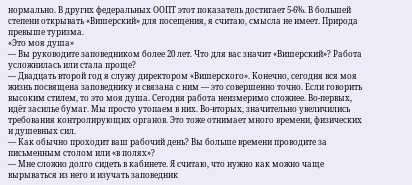нормально. В других федеральных ООПТ этот показатель достигает 5-6%. В большей степени открывать «Вишерский» для посещения, я считаю, смысла не имеет. Природа превыше туризма.
«Это моя душа»
— Вы руководите заповедником более 20 лет. Что для вас значит «Вишерский»? Работа усложнилась или стала проще?
— Двадцать второй год я служу директором «Вишерского». Конечно, сегодня вся моя жизнь посвящена заповеднику и связана с ним — это совершенно точно. Если говорить высоким стилем, то это моя душа. Сегодня работа неизмеримо сложнее. Во-первых, идёт засилье бумаг. Мы просто утопаем в них. Во-вторых, значительно увеличились требования контролирующих органов. Это тоже отнимает много времени, физических и душевных сил.
— Как обычно проходит ваш рабочий день? Вы больше времени проводите за письменным столом или «в полях»?
— Мне сложно долго сидеть в кабинете. Я считаю, что нужно как можно чаще вырываться из него и изучать заповедник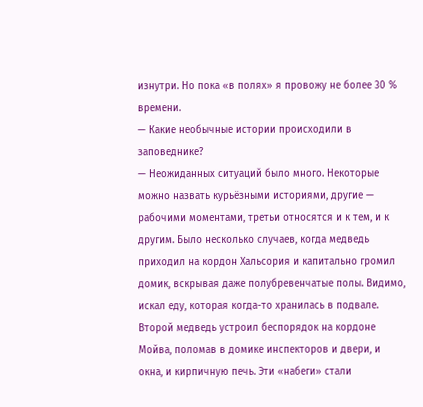изнутри. Но пока «в полях» я провожу не более 30 % времени.
— Какие необычные истории происходили в заповеднике?
— Неожиданных ситуаций было много. Некоторые можно назвать курьёзными историями, другие — рабочими моментами, третьи относятся и к тем, и к другим. Было несколько случаев, когда медведь приходил на кордон Хальсория и капитально громил домик, вскрывая даже полубревенчатые полы. Видимо, искал еду, которая когда-то хранилась в подвале. Второй медведь устроил беспорядок на кордоне Мойва, поломав в домике инспекторов и двери, и окна, и кирпичную печь. Эти «набеги» стали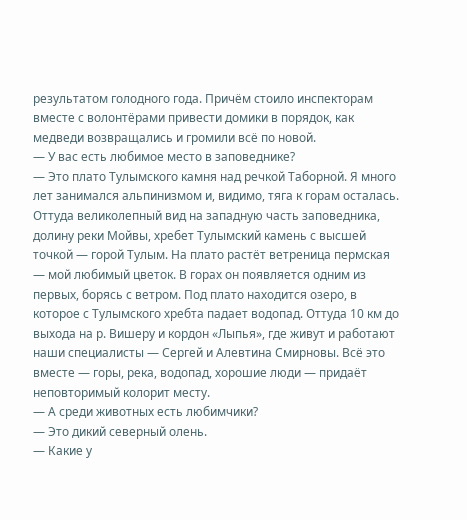результатом голодного года. Причём стоило инспекторам вместе с волонтёрами привести домики в порядок, как медведи возвращались и громили всё по новой.
— У вас есть любимое место в заповеднике?
— Это плато Тулымского камня над речкой Таборной. Я много лет занимался альпинизмом и, видимо, тяга к горам осталась. Оттуда великолепный вид на западную часть заповедника, долину реки Мойвы, хребет Тулымский камень с высшей точкой — горой Тулым. На плато растёт ветреница пермская — мой любимый цветок. В горах он появляется одним из первых, борясь с ветром. Под плато находится озеро, в которое с Тулымского хребта падает водопад. Оттуда 10 км до выхода на р. Вишеру и кордон «Лыпья», где живут и работают наши специалисты — Сергей и Алевтина Смирновы. Всё это вместе — горы, река, водопад, хорошие люди — придаёт неповторимый колорит месту.
— А среди животных есть любимчики?
— Это дикий северный олень.
— Какие у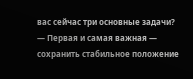вас сейчас три основные задачи?
— Первая и самая важная — сохранить стабильное положение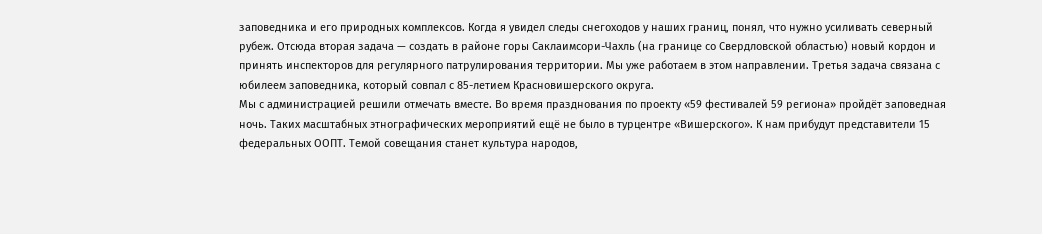заповедника и его природных комплексов. Когда я увидел следы снегоходов у наших границ, понял, что нужно усиливать северный рубеж. Отсюда вторая задача — создать в районе горы Саклаимсори-Чахль (на границе со Свердловской областью) новый кордон и принять инспекторов для регулярного патрулирования территории. Мы уже работаем в этом направлении. Третья задача связана с юбилеем заповедника, который совпал с 85-летием Красновишерского округа.
Мы с администрацией решили отмечать вместе. Во время празднования по проекту «59 фестивалей 59 региона» пройдёт заповедная ночь. Таких масштабных этнографических мероприятий ещё не было в турцентре «Вишерского». К нам прибудут представители 15 федеральных ООПТ. Темой совещания станет культура народов,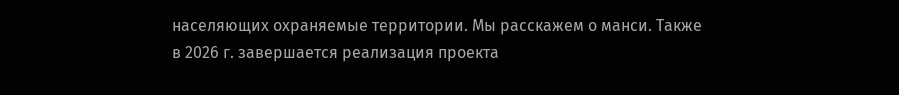населяющих охраняемые территории. Мы расскажем о манси. Также в 2026 г. завершается реализация проекта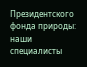Президентского фонда природы: наши специалисты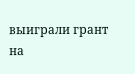выиграли грант на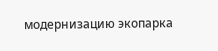модернизацию экопарка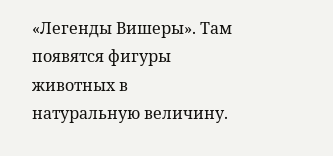«Легенды Вишеры». Там появятся фигуры животных в натуральную величину.